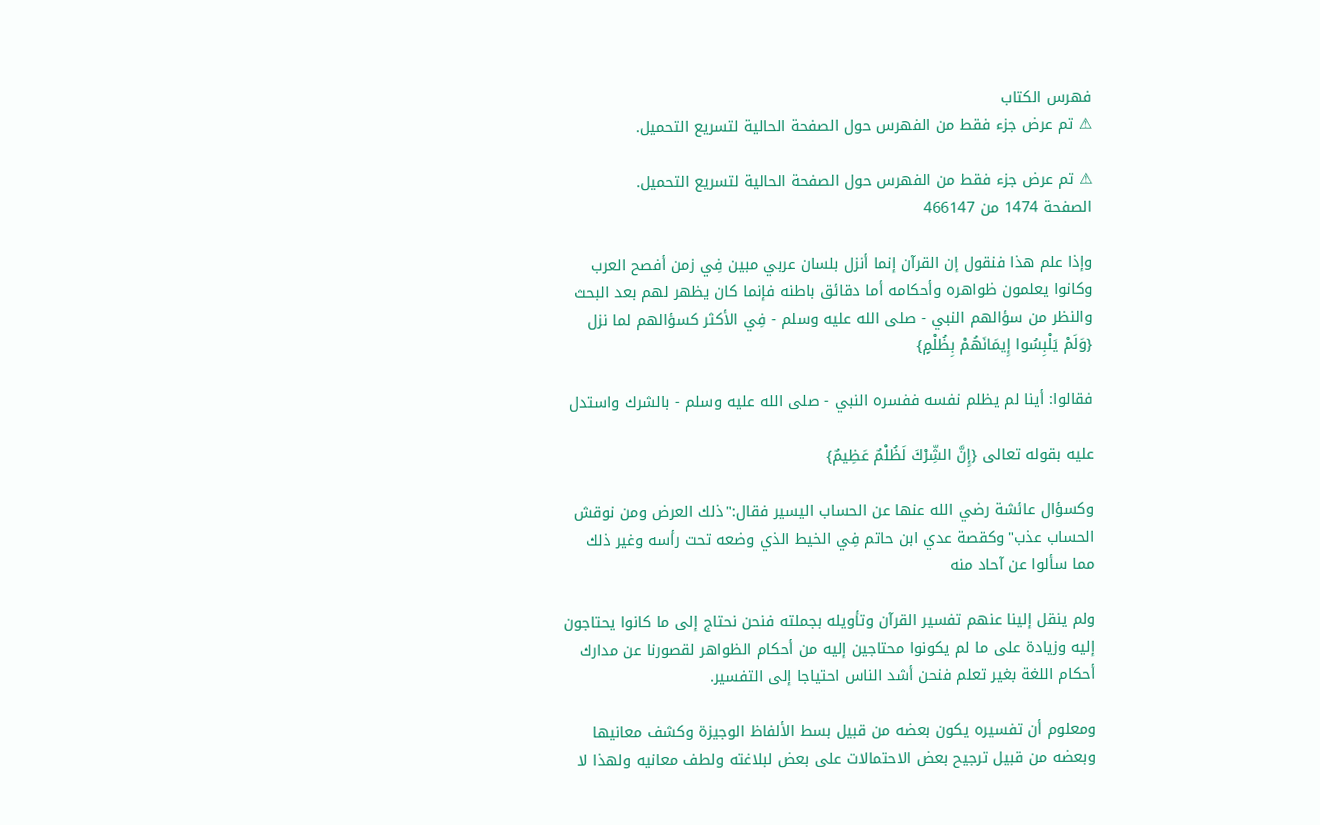فهرس الكتاب
⚠ تم عرض جزء فقط من الفهرس حول الصفحة الحالية لتسريع التحميل.

⚠ تم عرض جزء فقط من الفهرس حول الصفحة الحالية لتسريع التحميل.
الصفحة 1474 من 466147

وإذا علم هذا فنقول إن القرآن إنما أنزل بلسان عربي مبين فِي زمن أفصح العرب وكانوا يعلمون ظواهره وأحكامه أما دقائق باطنه فإنما كان يظهر لهم بعد البحث والنظر من سؤالهم النبي - صلى الله عليه وسلم - فِي الأكثر كسؤالهم لما نزل {وَلَمْ يَلْبِسُوا إِيمَانَهُمْ بِظُلْمٍ}

فقالوا: أينا لم يظلم نفسه ففسره النبي - صلى الله عليه وسلم - بالشرك واستدل

عليه بقوله تعالى {إِنَّ الشِّرْكَ لَظُلْمٌ عَظِيمٌ}

وكسؤال عائشة رضي الله عنها عن الحساب اليسير فقال:"ذلك العرض ومن نوقش الحساب عذب"وكقصة عدي ابن حاتم فِي الخيط الذي وضعه تحت رأسه وغير ذلك مما سألوا عن آحاد منه

ولم ينقل إلينا عنهم تفسير القرآن وتأويله بجملته فنحن نحتاج إلى ما كانوا يحتاجون إليه وزيادة على ما لم يكونوا محتاجين إليه من أحكام الظواهر لقصورنا عن مدارك أحكام اللغة بغير تعلم فنحن أشد الناس احتياجا إلى التفسير.

ومعلوم أن تفسيره يكون بعضه من قبيل بسط الألفاظ الوجيزة وكشف معانيها وبعضه من قبيل ترجيح بعض الاحتمالات على بعض لبلاغته ولطف معانيه ولهذا لا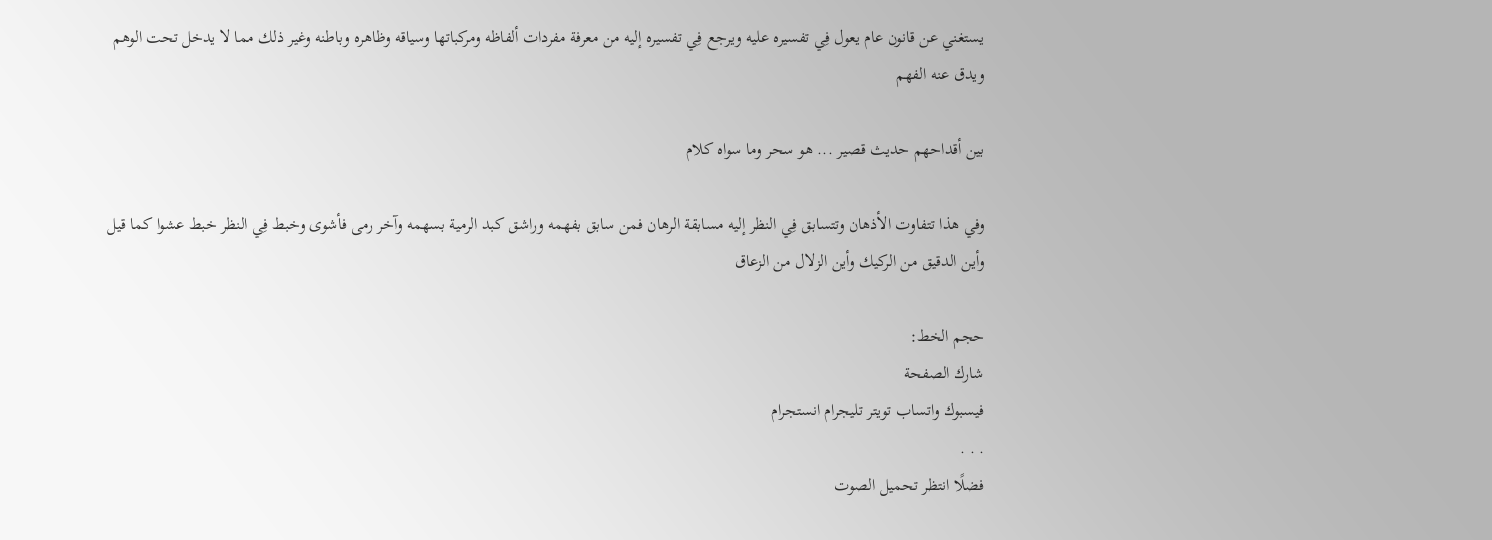يستغني عن قانون عام يعول فِي تفسيره عليه ويرجع فِي تفسيره إليه من معرفة مفردات ألفاظه ومركباتها وسياقه وظاهره وباطنه وغير ذلك مما لا يدخل تحت الوهم ويدق عنه الفهم

بين أقداحهم حديث قصير ... هو سحر وما سواه كلام

وفي هذا تتفاوت الأذهان وتتسابق فِي النظر إليه مسابقة الرهان فمن سابق بفهمه وراشق كبد الرمية بسهمه وآخر رمى فأشوى وخبط فِي النظر خبط عشوا كما قيل وأين الدقيق من الركيك وأين الزلال من الزعاق

حجم الخط:
شارك الصفحة
فيسبوك واتساب تويتر تليجرام انستجرام
. . .
فضلًا انتظر تحميل الصوت